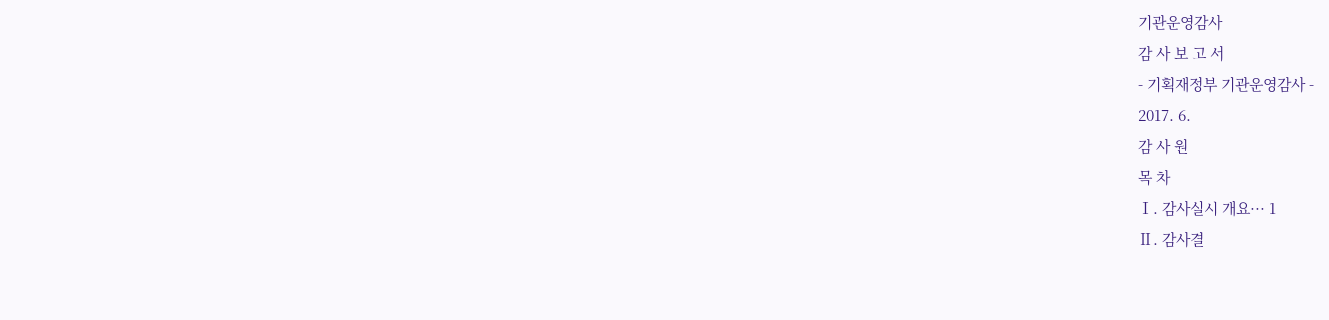기관운영감사
감 사 보 고 서
- 기획재정부 기관운영감사 -
2017. 6.
감 사 원
목 차
Ⅰ. 감사실시 개요··· 1
Ⅱ. 감사결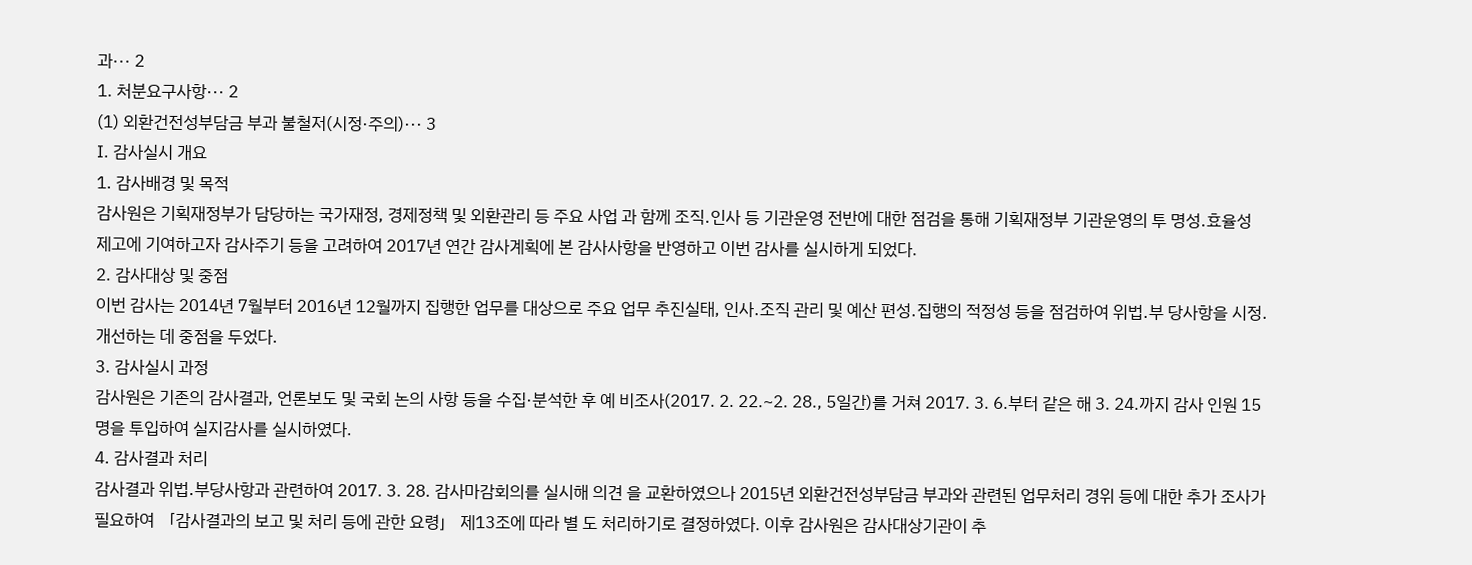과··· 2
1. 처분요구사항··· 2
(1) 외환건전성부담금 부과 불철저(시정·주의)··· 3
Ⅰ. 감사실시 개요
1. 감사배경 및 목적
감사원은 기획재정부가 담당하는 국가재정, 경제정책 및 외환관리 등 주요 사업 과 함께 조직․인사 등 기관운영 전반에 대한 점검을 통해 기획재정부 기관운영의 투 명성․효율성 제고에 기여하고자 감사주기 등을 고려하여 2017년 연간 감사계획에 본 감사사항을 반영하고 이번 감사를 실시하게 되었다.
2. 감사대상 및 중점
이번 감사는 2014년 7월부터 2016년 12월까지 집행한 업무를 대상으로 주요 업무 추진실태, 인사․조직 관리 및 예산 편성․집행의 적정성 등을 점검하여 위법․부 당사항을 시정․개선하는 데 중점을 두었다.
3. 감사실시 과정
감사원은 기존의 감사결과, 언론보도 및 국회 논의 사항 등을 수집·분석한 후 예 비조사(2017. 2. 22.~2. 28., 5일간)를 거쳐 2017. 3. 6.부터 같은 해 3. 24.까지 감사 인원 15명을 투입하여 실지감사를 실시하였다.
4. 감사결과 처리
감사결과 위법․부당사항과 관련하여 2017. 3. 28. 감사마감회의를 실시해 의견 을 교환하였으나 2015년 외환건전성부담금 부과와 관련된 업무처리 경위 등에 대한 추가 조사가 필요하여 「감사결과의 보고 및 처리 등에 관한 요령」 제13조에 따라 별 도 처리하기로 결정하였다. 이후 감사원은 감사대상기관이 추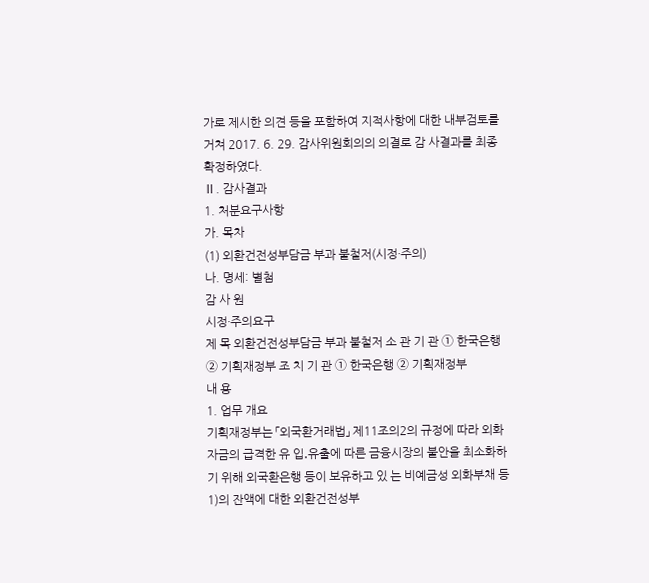가로 제시한 의견 등을 포함하여 지적사항에 대한 내부검토를 거쳐 2017. 6. 29. 감사위원회의의 의결로 감 사결과를 최종 확정하였다.
Ⅱ. 감사결과
1. 처분요구사항
가. 목차
(1) 외환건전성부담금 부과 불철저(시정·주의)
나. 명세: 별첨
감 사 원
시정·주의요구
제 목 외환건전성부담금 부과 불철저 소 관 기 관 ① 한국은행 ② 기획재정부 조 치 기 관 ① 한국은행 ② 기획재정부
내 용
1. 업무 개요
기획재정부는 「외국환거래법」 제11조의2의 규정에 따라 외화자금의 급격한 유 입․유출에 따른 금융시장의 불안을 최소화하기 위해 외국환은행 등이 보유하고 있 는 비예금성 외화부채 등1)의 잔액에 대한 외환건전성부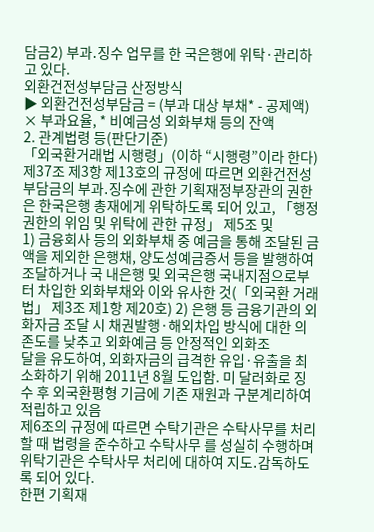담금2) 부과․징수 업무를 한 국은행에 위탁·관리하고 있다.
외환건전성부담금 산정방식
▶ 외환건전성부담금 = (부과 대상 부채* - 공제액) × 부과요율, * 비예금성 외화부채 등의 잔액
2. 관계법령 등(판단기준)
「외국환거래법 시행령」(이하 “시행령”이라 한다) 제37조 제3항 제13호의 규정에 따르면 외환건전성부담금의 부과․징수에 관한 기획재정부장관의 권한은 한국은행 총재에게 위탁하도록 되어 있고, 「행정권한의 위임 및 위탁에 관한 규정」 제5조 및
1) 금융회사 등의 외화부채 중 예금을 통해 조달된 금액을 제외한 은행채, 양도성예금증서 등을 발행하여 조달하거나 국 내은행 및 외국은행 국내지점으로부터 차입한 외화부채와 이와 유사한 것(「외국환 거래법」 제3조 제1항 제20호) 2) 은행 등 금융기관의 외화자금 조달 시 채권발행·해외차입 방식에 대한 의존도를 낮추고 외화예금 등 안정적인 외화조
달을 유도하여, 외화자금의 급격한 유입·유출을 최소화하기 위해 2011년 8월 도입함. 미 달러화로 징수 후 외국환평형 기금에 기존 재원과 구분계리하여 적립하고 있음
제6조의 규정에 따르면 수탁기관은 수탁사무를 처리할 때 법령을 준수하고 수탁사무 를 성실히 수행하며 위탁기관은 수탁사무 처리에 대하여 지도․감독하도록 되어 있다.
한편 기획재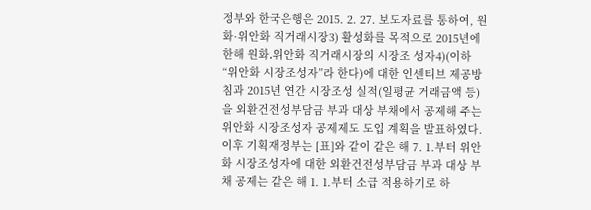정부와 한국은행은 2015. 2. 27. 보도자료를 통하여, 원화·위안화 직거래시장3) 활성화를 목적으로 2015년에 한해 원화․위안화 직거래시장의 시장조 성자4)(이하 “위안화 시장조성자”라 한다)에 대한 인센티브 제공방침과 2015년 연간 시장조성 실적(일평균 거래금액 등)을 외환건전성부담금 부과 대상 부채에서 공제해 주는 위안화 시장조성자 공제제도 도입 계획을 발표하였다.
이후 기획재정부는 [표]와 같이 같은 해 7. 1.부터 위안화 시장조성자에 대한 외환건전성부담금 부과 대상 부채 공제는 같은 해 1. 1.부터 소급 적용하기로 하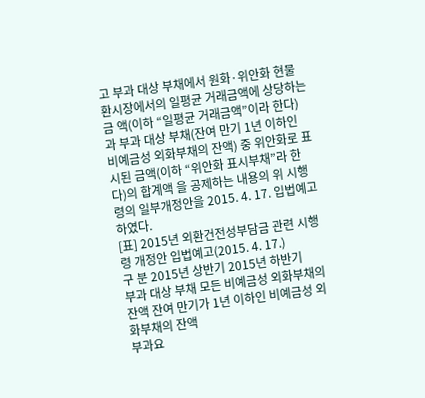고 부과 대상 부채에서 원화·위안화 현물환시장에서의 일평균 거래금액에 상당하는 금 액(이하 “일평균 거래금액”이라 한다)과 부과 대상 부채(잔여 만기 1년 이하인 비예금성 외화부채의 잔액) 중 위안화로 표시된 금액(이하 “위안화 표시부채”라 한다)의 합계액 을 공제하는 내용의 위 시행령의 일부개정안을 2015. 4. 17. 입법예고하였다.
[표] 2015년 외환건전성부담금 관련 시행령 개정안 입법예고(2015. 4. 17.)
구 분 2015년 상반기 2015년 하반기
부과 대상 부채 모든 비예금성 외화부채의 잔액 잔여 만기가 1년 이하인 비예금성 외화부채의 잔액
부과요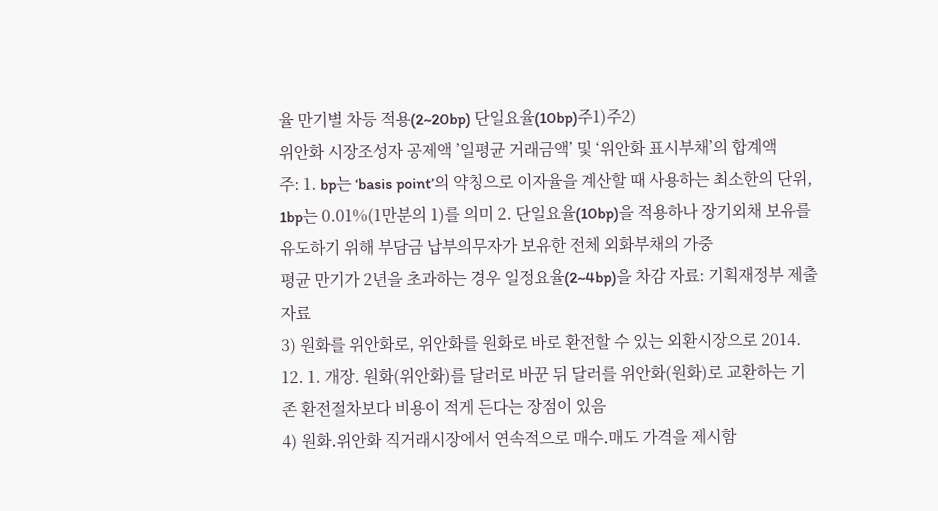율 만기별 차등 적용(2~20bp) 단일요율(10bp)주1)주2)
위안화 시장조성자 공제액 ’일평균 거래금액’ 및 ‘위안화 표시부채’의 합계액
주: 1. bp는 ‘basis point’의 약칭으로 이자율을 계산할 때 사용하는 최소한의 단위, 1bp는 0.01%(1만분의 1)를 의미 2. 단일요율(10bp)을 적용하나 장기외채 보유를 유도하기 위해 부담금 납부의무자가 보유한 전체 외화부채의 가중
평균 만기가 2년을 초과하는 경우 일정요율(2~4bp)을 차감 자료: 기획재정부 제출자료
3) 원화를 위안화로, 위안화를 원화로 바로 환전할 수 있는 외환시장으로 2014. 12. 1. 개장. 원화(위안화)를 달러로 바꾼 뒤 달러를 위안화(원화)로 교환하는 기존 환전절차보다 비용이 적게 든다는 장점이 있음
4) 원화․위안화 직거래시장에서 연속적으로 매수․매도 가격을 제시함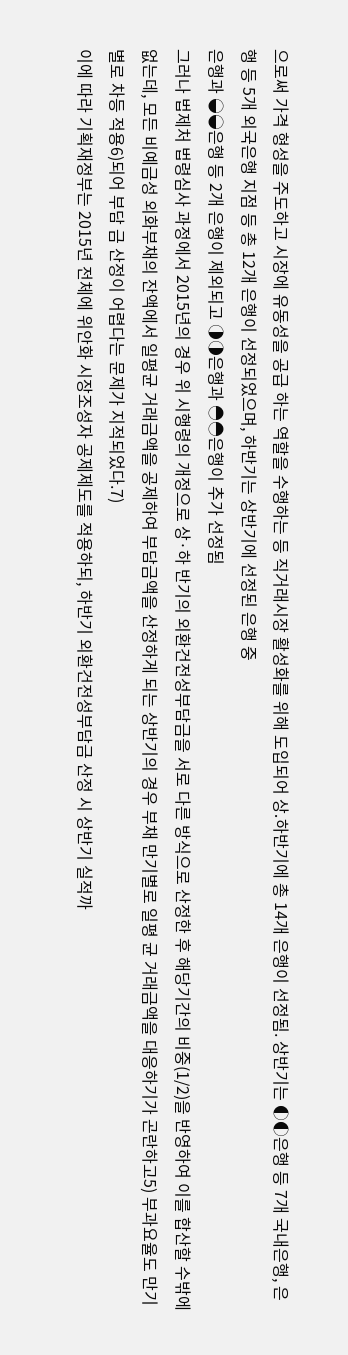으로써 가격 형성을 주도하고 시장에 유동성을 공급 하는 역할을 수행하는 등 직거래시장 활성화를 위해 도입되어 상․하반기에 총 14개 은행이 선정됨. 상반기는 ◐◐은행 등 7개 국내은행, 은행 등 5개 외국은행 지점 등 총 12개 은행이 선정되었으며, 하반기는 상반기에 선정된 은행 중
은행과 ◒◒은행 등 2개 은행이 제외되고 ◑◑은행과 ◓◓은행이 추가 선정됨
그러나 법제처 법령심사 과정에서 2015년의 경우 위 시행령의 개정으로 상·하 반기의 외환건전성부담금을 서로 다른 방식으로 산정한 후 해당기간의 비중(1/2)을 반영하여 이를 합산할 수밖에 없는데, 모든 비예금성 외화부채의 잔액에서 일평균 거래금액을 공제하여 부담금액을 산정하게 되는 상반기의 경우 부채 만기별로 일평 균 거래금액을 대응하기가 곤란하고5) 부과요율도 만기별로 차등 적용6)되어 부담 금 산정이 어렵다는 문제가 지적되었다.7)
이에 따라 기획재정부는 2015년 전체에 위안화 시장조성자 공제제도를 적용하되, 하반기 외환건전성부담금 산정 시 상반기 실적까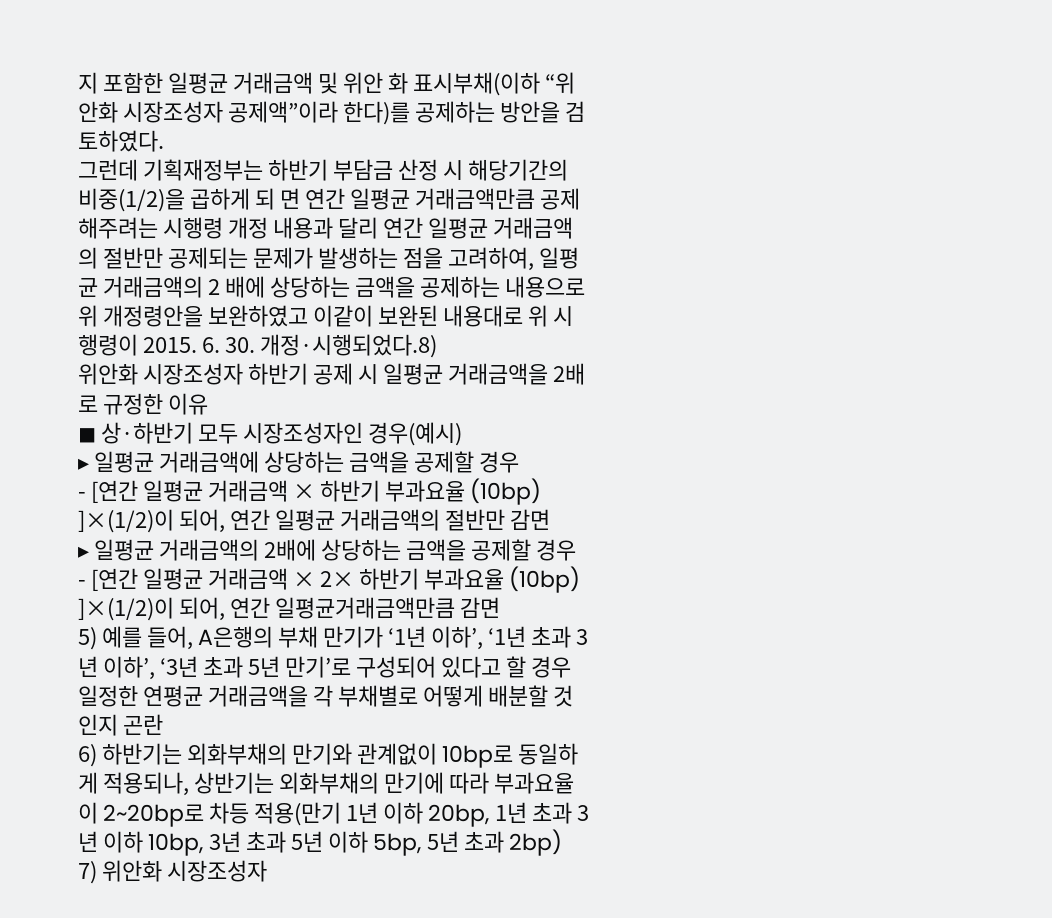지 포함한 일평균 거래금액 및 위안 화 표시부채(이하 “위안화 시장조성자 공제액”이라 한다)를 공제하는 방안을 검토하였다.
그런데 기획재정부는 하반기 부담금 산정 시 해당기간의 비중(1/2)을 곱하게 되 면 연간 일평균 거래금액만큼 공제해주려는 시행령 개정 내용과 달리 연간 일평균 거래금액의 절반만 공제되는 문제가 발생하는 점을 고려하여, 일평균 거래금액의 2 배에 상당하는 금액을 공제하는 내용으로 위 개정령안을 보완하였고 이같이 보완된 내용대로 위 시행령이 2015. 6. 30. 개정·시행되었다.8)
위안화 시장조성자 하반기 공제 시 일평균 거래금액을 2배로 규정한 이유
◼ 상·하반기 모두 시장조성자인 경우(예시)
▸ 일평균 거래금액에 상당하는 금액을 공제할 경우
- [연간 일평균 거래금액 × 하반기 부과요율 (10bp) ]×(1/2)이 되어, 연간 일평균 거래금액의 절반만 감면
▸ 일평균 거래금액의 2배에 상당하는 금액을 공제할 경우
- [연간 일평균 거래금액 × 2× 하반기 부과요율 (10bp) ]×(1/2)이 되어, 연간 일평균거래금액만큼 감면
5) 예를 들어, A은행의 부채 만기가 ‘1년 이하’, ‘1년 초과 3년 이하’, ‘3년 초과 5년 만기’로 구성되어 있다고 할 경우 일정한 연평균 거래금액을 각 부채별로 어떻게 배분할 것인지 곤란
6) 하반기는 외화부채의 만기와 관계없이 10bp로 동일하게 적용되나, 상반기는 외화부채의 만기에 따라 부과요율이 2~20bp로 차등 적용(만기 1년 이하 20bp, 1년 초과 3년 이하 10bp, 3년 초과 5년 이하 5bp, 5년 초과 2bp)
7) 위안화 시장조성자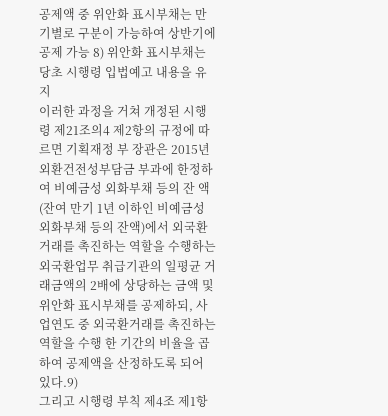공제액 중 위안화 표시부채는 만기별로 구분이 가능하여 상반기에 공제 가능 8) 위안화 표시부채는 당초 시행령 입법예고 내용을 유지
이러한 과정을 거쳐 개정된 시행령 제21조의4 제2항의 규정에 따르면 기획재정 부 장관은 2015년 외환건전성부담금 부과에 한정하여 비예금성 외화부채 등의 잔 액(잔여 만기 1년 이하인 비예금성 외화부채 등의 잔액)에서 외국환거래를 촉진하는 역할을 수행하는 외국환업무 취급기관의 일평균 거래금액의 2배에 상당하는 금액 및 위안화 표시부채를 공제하되, 사업연도 중 외국환거래를 촉진하는 역할을 수행 한 기간의 비율을 곱하여 공제액을 산정하도록 되어 있다.9)
그리고 시행령 부칙 제4조 제1항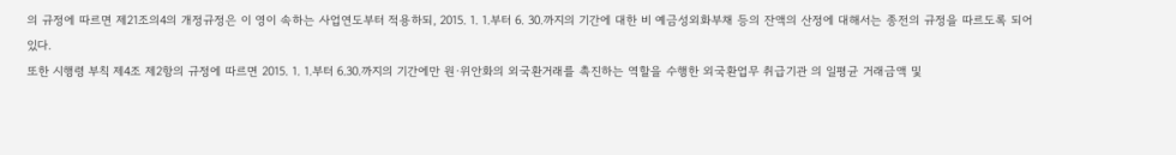의 규정에 따르면 제21조의4의 개정규정은 이 영이 속하는 사업연도부터 적용하되, 2015. 1. 1.부터 6. 30.까지의 기간에 대한 비 예금성외화부채 등의 잔액의 산정에 대해서는 종전의 규정을 따르도록 되어 있다.
또한 시행령 부칙 제4조 제2항의 규정에 따르면 2015. 1. 1.부터 6.30.까지의 기간에만 원·위안화의 외국환거래를 촉진하는 역할을 수행한 외국환업무 취급기관 의 일평균 거래금액 및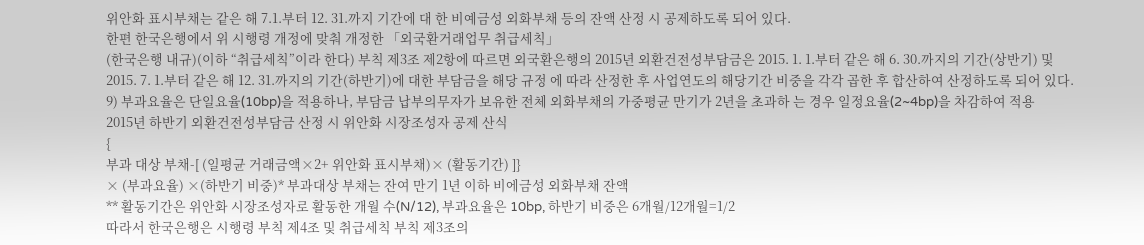위안화 표시부채는 같은 해 7.1.부터 12. 31.까지 기간에 대 한 비예금성 외화부채 등의 잔액 산정 시 공제하도록 되어 있다.
한편 한국은행에서 위 시행령 개정에 맞춰 개정한 「외국환거래업무 취급세칙」
(한국은행 내규)(이하 “취급세칙”이라 한다) 부칙 제3조 제2항에 따르면 외국환은행의 2015년 외환건전성부담금은 2015. 1. 1.부터 같은 해 6. 30.까지의 기간(상반기) 및 2015. 7. 1.부터 같은 해 12. 31.까지의 기간(하반기)에 대한 부담금을 해당 규정 에 따라 산정한 후 사업연도의 해당기간 비중을 각각 곱한 후 합산하여 산정하도록 되어 있다.
9) 부과요율은 단일요율(10bp)을 적용하나, 부담금 납부의무자가 보유한 전체 외화부채의 가중평균 만기가 2년을 초과하 는 경우 일정요율(2~4bp)을 차감하여 적용
2015년 하반기 외환건전성부담금 산정 시 위안화 시장조성자 공제 산식
{
부과 대상 부채-[ (일평균 거래금액×2+ 위안화 표시부채)× (활동기간) ]}
× (부과요율) ×(하반기 비중)* 부과대상 부채는 잔여 만기 1년 이하 비에금성 외화부채 잔액
** 활동기간은 위안화 시장조성자로 활동한 개월 수(N/12), 부과요율은 10bp, 하반기 비중은 6개월/12개월=1/2
따라서 한국은행은 시행령 부칙 제4조 및 취급세칙 부칙 제3조의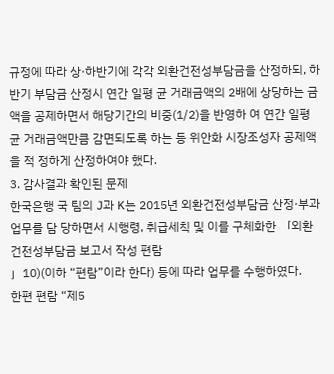규정에 따라 상·하반기에 각각 외환건전성부담금을 산정하되, 하반기 부담금 산정시 연간 일평 균 거래금액의 2배에 상당하는 금액을 공제하면서 해당기간의 비중(1/2)을 반영하 여 연간 일평균 거래금액만큼 감면되도록 하는 등 위안화 시장조성자 공제액을 적 정하게 산정하여야 했다.
3. 감사결과 확인된 문제
한국은행 국 팀의 J과 K는 2015년 외환건전성부담금 산정·부과 업무를 담 당하면서 시행령, 취급세칙 및 이를 구체화한 「외환건전성부담금 보고서 작성 편람
」10)(이하 “편람”이라 한다) 등에 따라 업무를 수행하였다.
한편 편람 “제5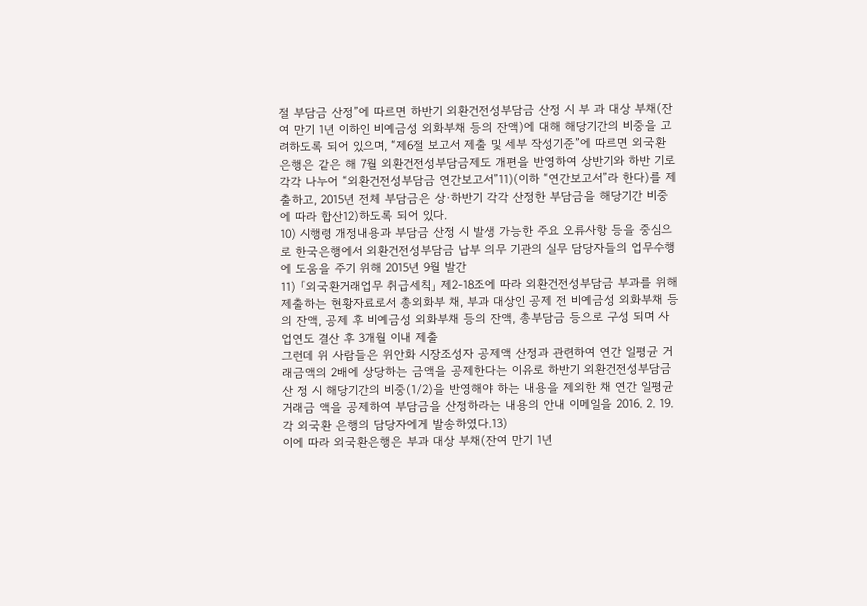절 부담금 산정”에 따르면 하반기 외환건전성부담금 산정 시 부 과 대상 부채(잔여 만기 1년 이하인 비예금성 외화부채 등의 잔액)에 대해 해당기간의 비중을 고려하도록 되어 있으며, “제6절 보고서 제출 및 세부 작성기준”에 따르면 외국환은행은 같은 해 7월 외환건전성부담금제도 개편을 반영하여 상반기와 하반 기로 각각 나누어 “외환건전성부담금 연간보고서”11)(이하 “연간보고서”라 한다)를 제 출하고, 2015년 전체 부담금은 상·하반기 각각 산정한 부담금을 해당기간 비중에 따라 합산12)하도록 되어 있다.
10) 시행령 개정내용과 부담금 산정 시 발생 가능한 주요 오류사항 등을 중심으로 한국은행에서 외환건전성부담금 납부 의무 기관의 실무 담당자들의 업무수행에 도움을 주기 위해 2015년 9월 발간
11) 「외국환거래업무 취급세칙」 제2-18조에 따라 외환건전성부담금 부과를 위해 제출하는 현황자료로서 총외화부 채, 부과 대상인 공제 전 비예금성 외화부채 등의 잔액, 공제 후 비예금성 외화부채 등의 잔액, 총부담금 등으로 구성 되며 사업연도 결산 후 3개월 이내 제출
그런데 위 사람들은 위안화 시장조성자 공제액 산정과 관련하여 연간 일평균 거 래금액의 2배에 상당하는 금액을 공제한다는 이유로 하반기 외환건전성부담금 산 정 시 해당기간의 비중(1/2)을 반영해야 하는 내용을 제외한 채 연간 일평균 거래금 액을 공제하여 부담금을 산정하라는 내용의 안내 이메일을 2016. 2. 19. 각 외국환 은행의 담당자에게 발송하였다.13)
이에 따라 외국환은행은 부과 대상 부채(잔여 만기 1년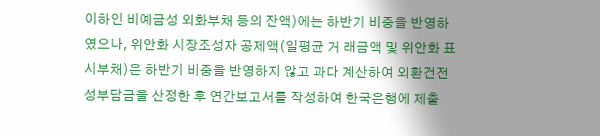이하인 비예금성 외화부채 등의 잔액)에는 하반기 비중을 반영하였으나, 위안화 시장조성자 공제액(일평균 거 래금액 및 위안화 표시부채)은 하반기 비중을 반영하지 않고 과다 계산하여 외환건전 성부담금을 산정한 후 연간보고서를 작성하여 한국은행에 제출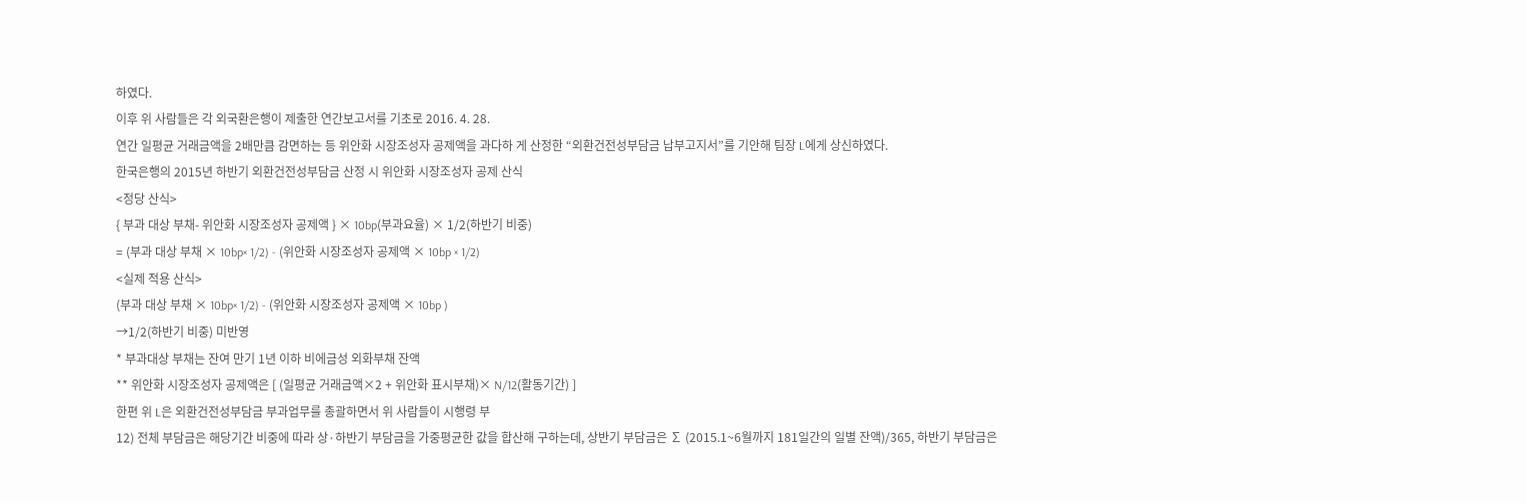하였다.
이후 위 사람들은 각 외국환은행이 제출한 연간보고서를 기초로 2016. 4. 28.
연간 일평균 거래금액을 2배만큼 감면하는 등 위안화 시장조성자 공제액을 과다하 게 산정한 “외환건전성부담금 납부고지서”를 기안해 팀장 L에게 상신하였다.
한국은행의 2015년 하반기 외환건전성부담금 산정 시 위안화 시장조성자 공제 산식
<정당 산식>
{ 부과 대상 부채- 위안화 시장조성자 공제액 } × 10bp(부과요율) × 1/2(하반기 비중)
= (부과 대상 부채 × 10bp× 1/2) - (위안화 시장조성자 공제액 × 10bp × 1/2)
<실제 적용 산식>
(부과 대상 부채 × 10bp× 1/2) - (위안화 시장조성자 공제액 × 10bp )
→1/2(하반기 비중) 미반영
* 부과대상 부채는 잔여 만기 1년 이하 비에금성 외화부채 잔액
** 위안화 시장조성자 공제액은 [ (일평균 거래금액×2 + 위안화 표시부채)× N/12(활동기간) ]
한편 위 L은 외환건전성부담금 부과업무를 총괄하면서 위 사람들이 시행령 부
12) 전체 부담금은 해당기간 비중에 따라 상·하반기 부담금을 가중평균한 값을 합산해 구하는데, 상반기 부담금은 ∑ (2015.1~6월까지 181일간의 일별 잔액)/365, 하반기 부담금은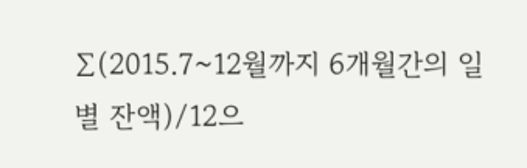∑(2015.7~12월까지 6개월간의 일별 잔액)/12으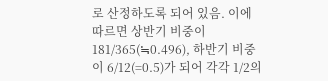로 산정하도록 되어 있음. 이에 따르면 상반기 비중이 181/365(≒0.496), 하반기 비중이 6/12(=0.5)가 되어 각각 1/2의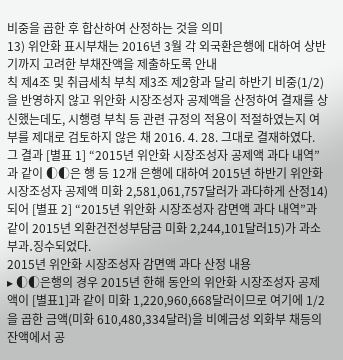비중을 곱한 후 합산하여 산정하는 것을 의미
13) 위안화 표시부채는 2016년 3월 각 외국환은행에 대하여 상반기까지 고려한 부채잔액을 제출하도록 안내
칙 제4조 및 취급세칙 부칙 제3조 제2항과 달리 하반기 비중(1/2)을 반영하지 않고 위안화 시장조성자 공제액을 산정하여 결재를 상신했는데도, 시행령 부칙 등 관련 규정의 적용이 적절하였는지 여부를 제대로 검토하지 않은 채 2016. 4. 28. 그대로 결재하였다.
그 결과 [별표 1] “2015년 위안화 시장조성자 공제액 과다 내역”과 같이 ◐◐은 행 등 12개 은행에 대하여 2015년 하반기 위안화 시장조성자 공제액 미화 2,581,061,757달러가 과다하게 산정14)되어 [별표 2] “2015년 위안화 시장조성자 감면액 과다 내역”과 같이 2015년 외환건전성부담금 미화 2,244,101달러15)가 과소 부과․징수되었다.
2015년 위안화 시장조성자 감면액 과다 산정 내용
▸ ◐◐은행의 경우 2015년 한해 동안의 위안화 시장조성자 공제액이 [별표1]과 같이 미화 1,220,960,668달러이므로 여기에 1/2을 곱한 금액(미화 610,480,334달러)을 비예금성 외화부 채등의 잔액에서 공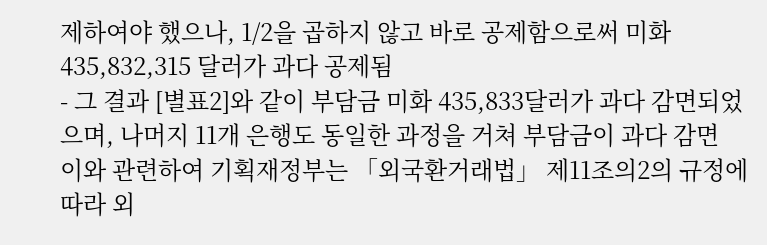제하여야 했으나, 1/2을 곱하지 않고 바로 공제함으로써 미화 435,832,315 달러가 과다 공제됨
- 그 결과 [별표2]와 같이 부담금 미화 435,833달러가 과다 감면되었으며, 나머지 11개 은행도 동일한 과정을 거쳐 부담금이 과다 감면
이와 관련하여 기획재정부는 「외국환거래법」 제11조의2의 규정에 따라 외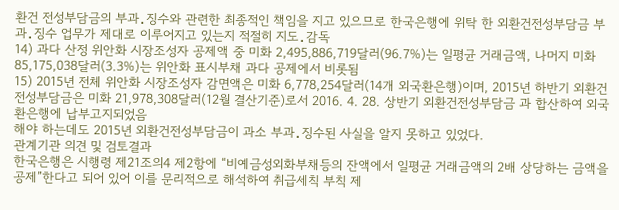환건 전성부담금의 부과․징수와 관련한 최종적인 책임을 지고 있으므로 한국은행에 위탁 한 외환건전성부담금 부과․징수 업무가 제대로 이루어지고 있는지 적절히 지도․감독
14) 과다 산정 위안화 시장조성자 공제액 중 미화 2,495,886,719달러(96.7%)는 일평균 거래금액, 나머지 미화 85,175,038달러(3.3%)는 위안화 표시부채 과다 공제에서 비롯됨
15) 2015년 전체 위안화 시장조성자 감면액은 미화 6,778,254달러(14개 외국환은행)이며, 2015년 하반기 외환건전성부담금은 미화 21,978,308달러(12월 결산기준)로서 2016. 4. 28. 상반기 외환건전성부담금 과 합산하여 외국환은행에 납부고지되었음
해야 하는데도 2015년 외환건전성부담금이 과소 부과․징수된 사실을 알지 못하고 있었다.
관계기관 의견 및 검토결과
한국은행은 시행령 제21조의4 제2항에 “비예금성외화부채등의 잔액에서 일평균 거래금액의 2배 상당하는 금액을 공제”한다고 되어 있어 이를 문리적으로 해석하여 취급세칙 부칙 제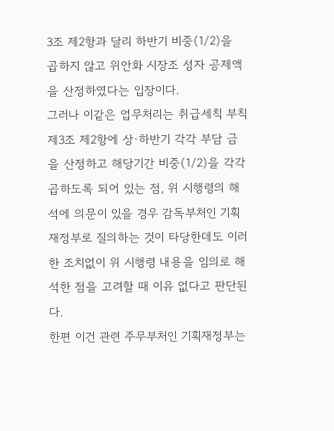3조 제2항과 달리 하반기 비중(1/2)을 곱하지 않고 위안화 시장조 성자 공제액을 산정하였다는 입장이다.
그러나 이같은 업무처리는 취급세칙 부칙 제3조 제2항에 상·하반기 각각 부담 금을 산정하고 해당기간 비중(1/2)을 각각 곱하도록 되어 있는 점, 위 시행령의 해 석에 의문이 있을 경우 감독부처인 기획재정부로 질의하는 것이 타당한데도 이러한 조치없이 위 시행령 내용을 임의로 해석한 점을 고려할 때 이유 없다고 판단된다.
한편 이건 관련 주무부처인 기획재정부는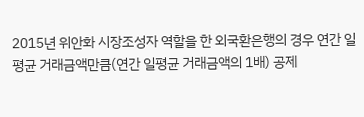2015년 위안화 시장조성자 역할을 한 외국환은행의 경우 연간 일평균 거래금액만큼(연간 일평균 거래금액의 1배) 공제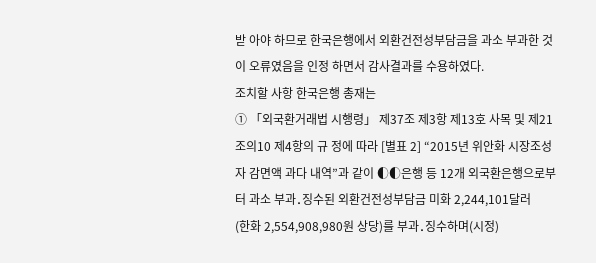받 아야 하므로 한국은행에서 외환건전성부담금을 과소 부과한 것이 오류였음을 인정 하면서 감사결과를 수용하였다.
조치할 사항 한국은행 총재는
① 「외국환거래법 시행령」 제37조 제3항 제13호 사목 및 제21조의10 제4항의 규 정에 따라 [별표 2] “2015년 위안화 시장조성자 감면액 과다 내역”과 같이 ◐◐은행 등 12개 외국환은행으로부터 과소 부과․징수된 외환건전성부담금 미화 2,244,101달러
(한화 2,554,908,980원 상당)를 부과․징수하며(시정)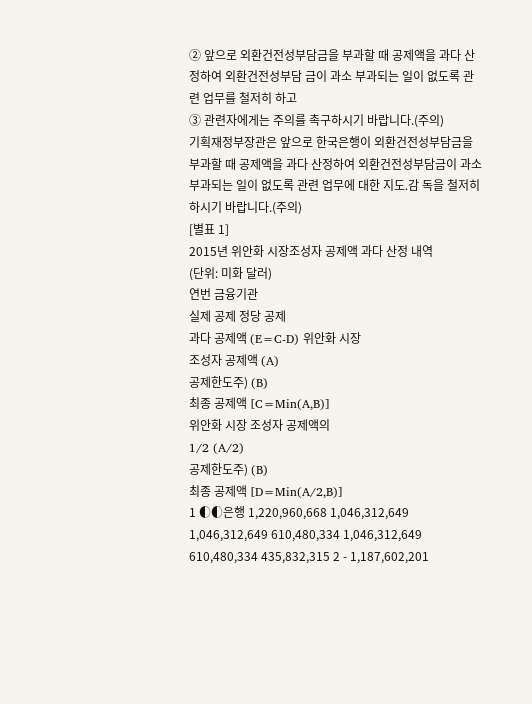② 앞으로 외환건전성부담금을 부과할 때 공제액을 과다 산정하여 외환건전성부담 금이 과소 부과되는 일이 없도록 관련 업무를 철저히 하고
③ 관련자에게는 주의를 촉구하시기 바랍니다.(주의)
기획재정부장관은 앞으로 한국은행이 외환건전성부담금을 부과할 때 공제액을 과다 산정하여 외환건전성부담금이 과소 부과되는 일이 없도록 관련 업무에 대한 지도․감 독을 철저히 하시기 바랍니다.(주의)
[별표 1]
2015년 위안화 시장조성자 공제액 과다 산정 내역
(단위: 미화 달러)
연번 금융기관
실제 공제 정당 공제
과다 공제액 (E=C-D) 위안화 시장
조성자 공제액 (A)
공제한도주) (B)
최종 공제액 [C=Min(A,B)]
위안화 시장 조성자 공제액의
1/2 (A/2)
공제한도주) (B)
최종 공제액 [D=Min(A/2,B)]
1 ◐◐은행 1,220,960,668 1,046,312,649 1,046,312,649 610,480,334 1,046,312,649 610,480,334 435,832,315 2 - 1,187,602,201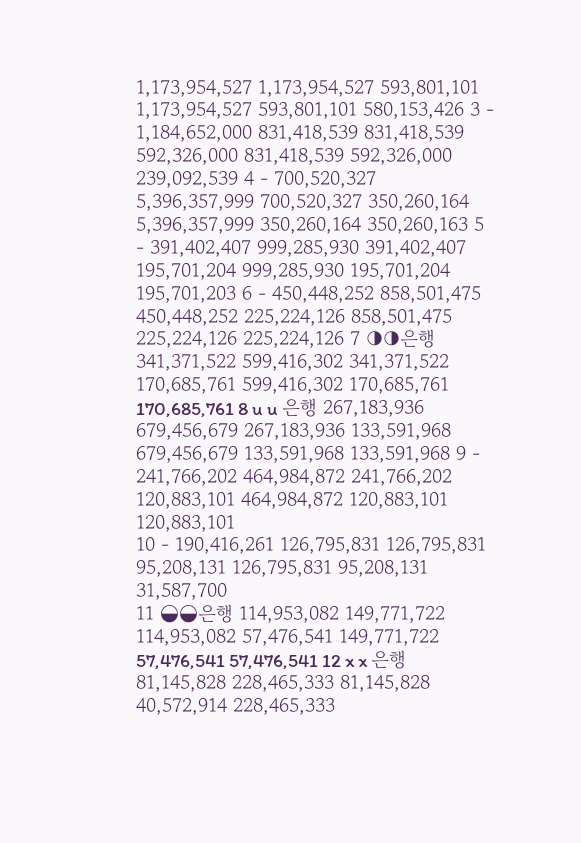1,173,954,527 1,173,954,527 593,801,101 1,173,954,527 593,801,101 580,153,426 3 - 1,184,652,000 831,418,539 831,418,539 592,326,000 831,418,539 592,326,000 239,092,539 4 - 700,520,327 5,396,357,999 700,520,327 350,260,164 5,396,357,999 350,260,164 350,260,163 5 - 391,402,407 999,285,930 391,402,407 195,701,204 999,285,930 195,701,204 195,701,203 6 - 450,448,252 858,501,475 450,448,252 225,224,126 858,501,475 225,224,126 225,224,126 7 ◑◑은행 341,371,522 599,416,302 341,371,522 170,685,761 599,416,302 170,685,761 170,685,761 8 u u 은행 267,183,936 679,456,679 267,183,936 133,591,968 679,456,679 133,591,968 133,591,968 9 - 241,766,202 464,984,872 241,766,202 120,883,101 464,984,872 120,883,101 120,883,101
10 - 190,416,261 126,795,831 126,795,831 95,208,131 126,795,831 95,208,131 31,587,700
11 ◒◒은행 114,953,082 149,771,722 114,953,082 57,476,541 149,771,722 57,476,541 57,476,541 12 x x 은행 81,145,828 228,465,333 81,145,828 40,572,914 228,465,333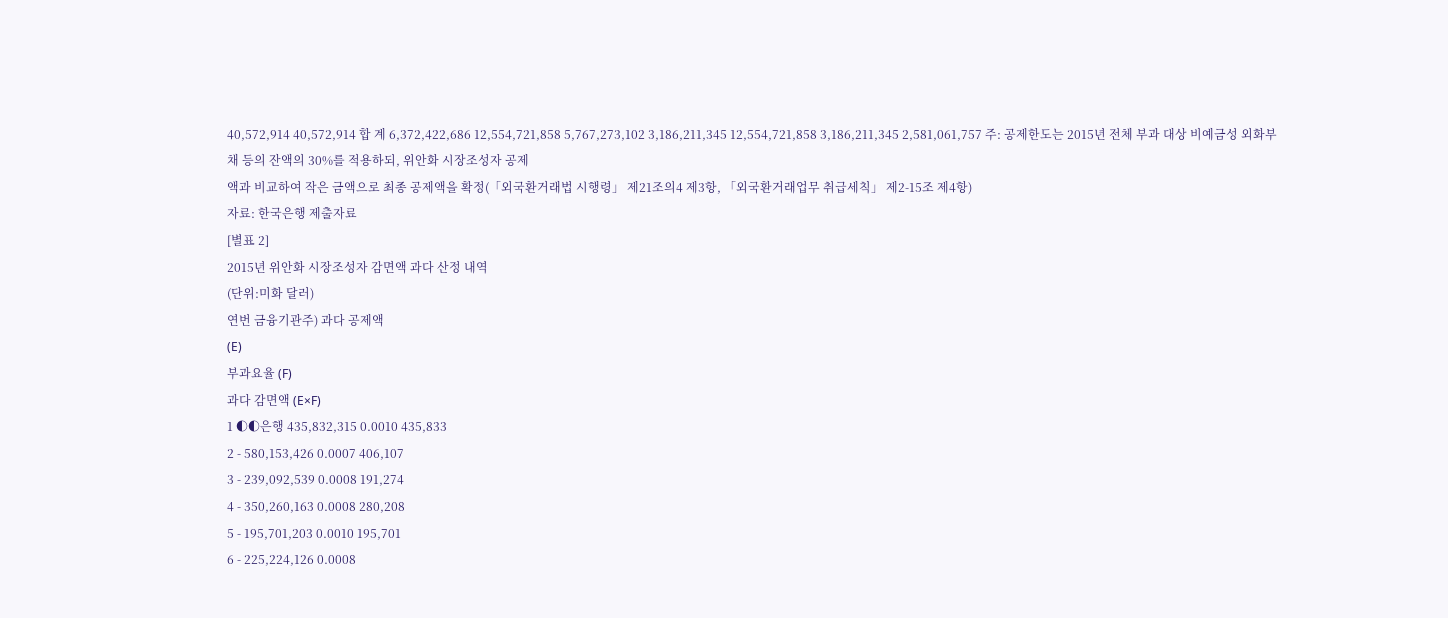40,572,914 40,572,914 합 계 6,372,422,686 12,554,721,858 5,767,273,102 3,186,211,345 12,554,721,858 3,186,211,345 2,581,061,757 주: 공제한도는 2015년 전체 부과 대상 비예금성 외화부채 등의 잔액의 30%를 적용하되, 위안화 시장조성자 공제
액과 비교하여 작은 금액으로 최종 공제액을 확정(「외국환거래법 시행령」 제21조의4 제3항, 「외국환거래업무 취급세칙」 제2-15조 제4항)
자료: 한국은행 제출자료
[별표 2]
2015년 위안화 시장조성자 감면액 과다 산정 내역
(단위:미화 달러)
연번 금융기관주) 과다 공제액
(E)
부과요율 (F)
과다 감면액 (E×F)
1 ◐◐은행 435,832,315 0.0010 435,833
2 - 580,153,426 0.0007 406,107
3 - 239,092,539 0.0008 191,274
4 - 350,260,163 0.0008 280,208
5 - 195,701,203 0.0010 195,701
6 - 225,224,126 0.0008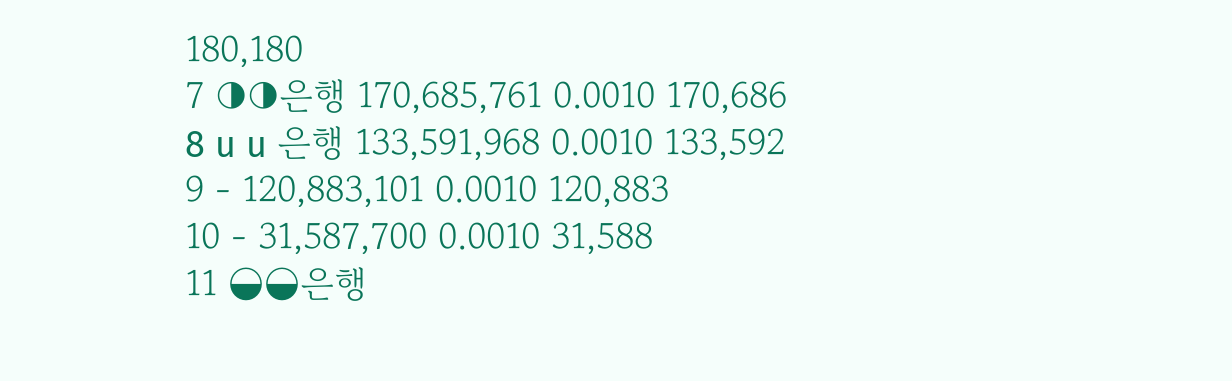180,180
7 ◑◑은행 170,685,761 0.0010 170,686
8 u u 은행 133,591,968 0.0010 133,592
9 - 120,883,101 0.0010 120,883
10 - 31,587,700 0.0010 31,588
11 ◒◒은행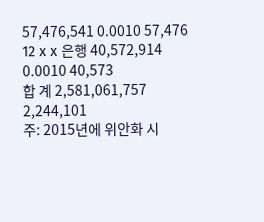57,476,541 0.0010 57,476
12 x x 은행 40,572,914 0.0010 40,573
합 계 2,581,061,757 2,244,101
주: 2015년에 위안화 시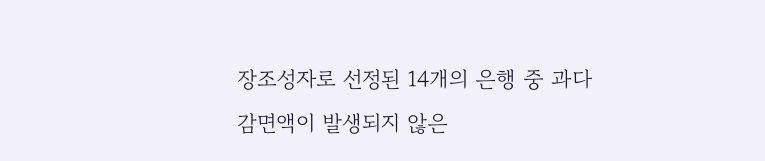장조성자로 선정된 14개의 은행 중 과다 감면액이 발생되지 않은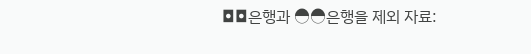◘◘은행과 ◓◓은행을 제외 자료: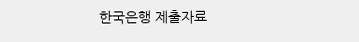한국은행 제출자료